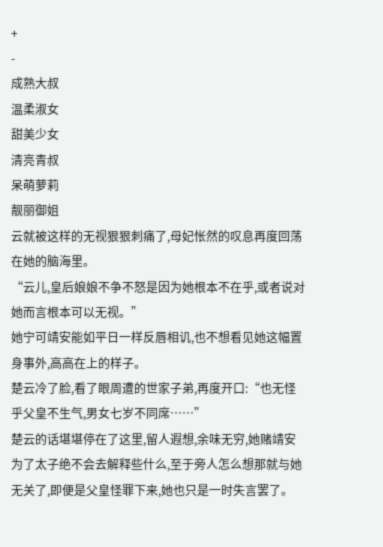+
-
成熟大叔
温柔淑女
甜美少女
清亮青叔
呆萌萝莉
靓丽御姐
云就被这样的无视狠狠刺痛了,母妃怅然的叹息再度回荡在她的脑海里。
“云儿,皇后娘娘不争不怒是因为她根本不在乎,或者说对她而言根本可以无视。”
她宁可靖安能如平日一样反唇相讥,也不想看见她这幅置身事外,高高在上的样子。
楚云冷了脸,看了眼周遭的世家子弟,再度开口:“也无怪乎父皇不生气,男女七岁不同席……”
楚云的话堪堪停在了这里,留人遐想,余味无穷,她赌靖安为了太子绝不会去解释些什么,至于旁人怎么想那就与她无关了,即便是父皇怪罪下来,她也只是一时失言罢了。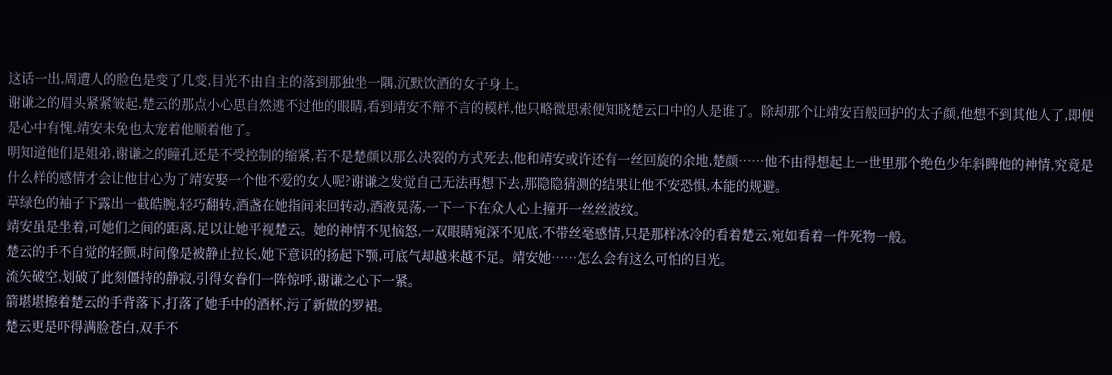这话一出,周遭人的脸色是变了几变,目光不由自主的落到那独坐一隅,沉默饮酒的女子身上。
谢谦之的眉头紧紧皱起,楚云的那点小心思自然逃不过他的眼睛,看到靖安不辩不言的模样,他只略微思索便知晓楚云口中的人是谁了。除却那个让靖安百般回护的太子颜,他想不到其他人了,即便是心中有愧,靖安未免也太宠着他顺着他了。
明知道他们是姐弟,谢谦之的瞳孔还是不受控制的缩紧,若不是楚颜以那么决裂的方式死去,他和靖安或许还有一丝回旋的余地,楚颜……他不由得想起上一世里那个绝色少年斜睥他的神情,究竟是什么样的感情才会让他甘心为了靖安娶一个他不爱的女人呢?谢谦之发觉自己无法再想下去,那隐隐猜测的结果让他不安恐惧,本能的规避。
草绿色的袖子下露出一截皓腕,轻巧翻转,酒盏在她指间来回转动,酒液晃荡,一下一下在众人心上撞开一丝丝波纹。
靖安虽是坐着,可她们之间的距离,足以让她平视楚云。她的神情不见恼怒,一双眼睛宛深不见底,不带丝毫感情,只是那样冰冷的看着楚云,宛如看着一件死物一般。
楚云的手不自觉的轻颤,时间像是被静止拉长,她下意识的扬起下颚,可底气却越来越不足。靖安她……怎么会有这么可怕的目光。
流矢破空,划破了此刻僵持的静寂,引得女眷们一阵惊呼,谢谦之心下一紧。
箭堪堪擦着楚云的手背落下,打落了她手中的酒杯,污了新做的罗裙。
楚云更是吓得满脸苍白,双手不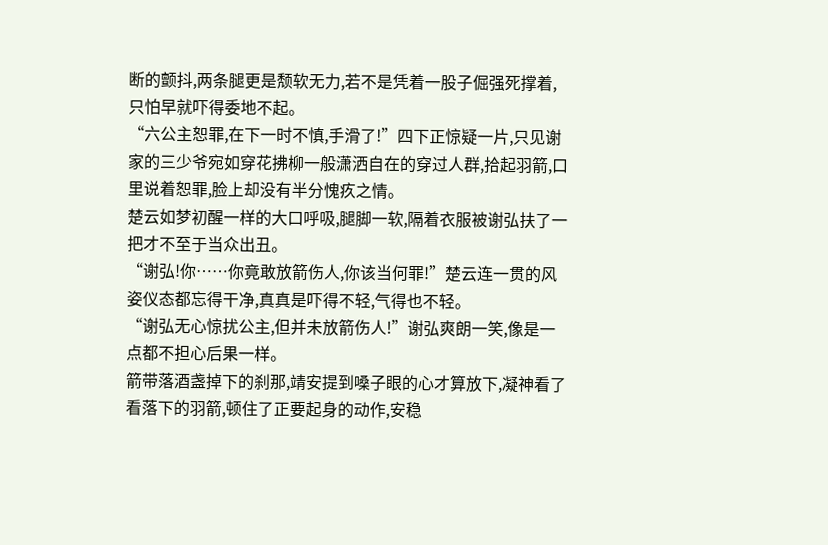断的颤抖,两条腿更是颓软无力,若不是凭着一股子倔强死撑着,只怕早就吓得委地不起。
“六公主恕罪,在下一时不慎,手滑了!”四下正惊疑一片,只见谢家的三少爷宛如穿花拂柳一般潇洒自在的穿过人群,拾起羽箭,口里说着恕罪,脸上却没有半分愧疚之情。
楚云如梦初醒一样的大口呼吸,腿脚一软,隔着衣服被谢弘扶了一把才不至于当众出丑。
“谢弘!你……你竟敢放箭伤人,你该当何罪!”楚云连一贯的风姿仪态都忘得干净,真真是吓得不轻,气得也不轻。
“谢弘无心惊扰公主,但并未放箭伤人!”谢弘爽朗一笑,像是一点都不担心后果一样。
箭带落酒盏掉下的刹那,靖安提到嗓子眼的心才算放下,凝神看了看落下的羽箭,顿住了正要起身的动作,安稳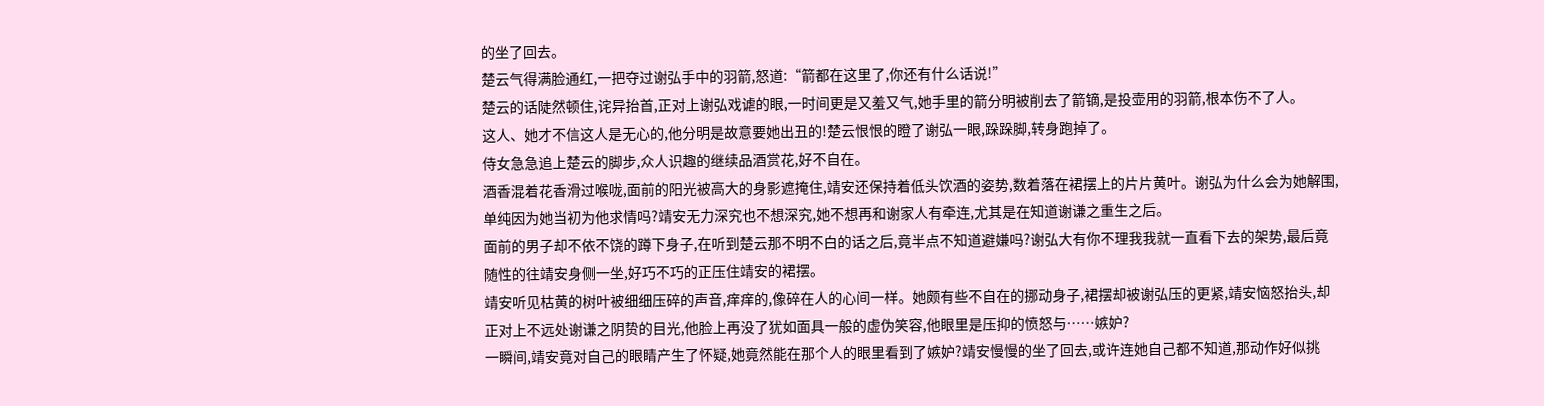的坐了回去。
楚云气得满脸通红,一把夺过谢弘手中的羽箭,怒道:“箭都在这里了,你还有什么话说!”
楚云的话陡然顿住,诧异抬首,正对上谢弘戏谑的眼,一时间更是又羞又气,她手里的箭分明被削去了箭镝,是投壶用的羽箭,根本伤不了人。
这人、她才不信这人是无心的,他分明是故意要她出丑的!楚云恨恨的瞪了谢弘一眼,跺跺脚,转身跑掉了。
侍女急急追上楚云的脚步,众人识趣的继续品酒赏花,好不自在。
酒香混着花香滑过喉咙,面前的阳光被高大的身影遮掩住,靖安还保持着低头饮酒的姿势,数着落在裙摆上的片片黄叶。谢弘为什么会为她解围,单纯因为她当初为他求情吗?靖安无力深究也不想深究,她不想再和谢家人有牵连,尤其是在知道谢谦之重生之后。
面前的男子却不依不饶的蹲下身子,在听到楚云那不明不白的话之后,竟半点不知道避嫌吗?谢弘大有你不理我我就一直看下去的架势,最后竟随性的往靖安身侧一坐,好巧不巧的正压住靖安的裙摆。
靖安听见枯黄的树叶被细细压碎的声音,痒痒的,像碎在人的心间一样。她颇有些不自在的挪动身子,裙摆却被谢弘压的更紧,靖安恼怒抬头,却正对上不远处谢谦之阴贽的目光,他脸上再没了犹如面具一般的虚伪笑容,他眼里是压抑的愤怒与……嫉妒?
一瞬间,靖安竟对自己的眼睛产生了怀疑,她竟然能在那个人的眼里看到了嫉妒?靖安慢慢的坐了回去,或许连她自己都不知道,那动作好似挑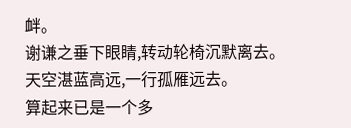衅。
谢谦之垂下眼睛,转动轮椅沉默离去。
天空湛蓝高远,一行孤雁远去。
算起来已是一个多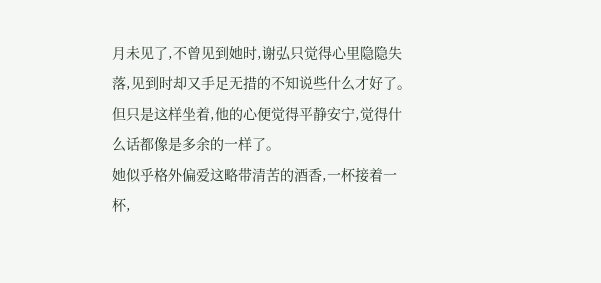月未见了,不曾见到她时,谢弘只觉得心里隐隐失落,见到时却又手足无措的不知说些什么才好了。但只是这样坐着,他的心便觉得平静安宁,觉得什么话都像是多余的一样了。
她似乎格外偏爱这略带清苦的酒香,一杯接着一杯,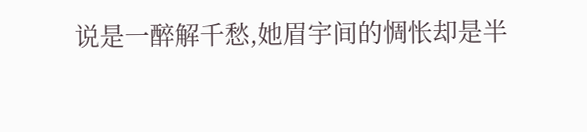说是一醉解千愁,她眉宇间的惆怅却是半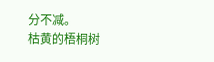分不减。
枯黄的梧桐树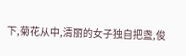下,菊花从中,清丽的女子独自把盏,俊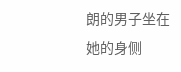朗的男子坐在她的身侧